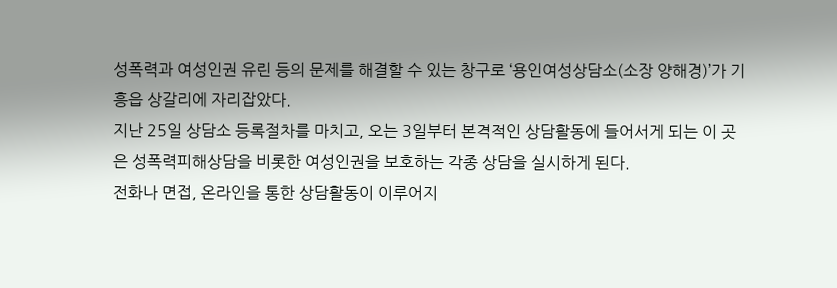성폭력과 여성인권 유린 등의 문제를 해결할 수 있는 창구로 ‘용인여성상담소(소장 양해경)’가 기흥읍 상갈리에 자리잡았다.
지난 25일 상담소 등록절차를 마치고, 오는 3일부터 본격적인 상담활동에 들어서게 되는 이 곳은 성폭력피해상담을 비롯한 여성인권을 보호하는 각종 상담을 실시하게 된다.
전화나 면접, 온라인을 통한 상담활동이 이루어지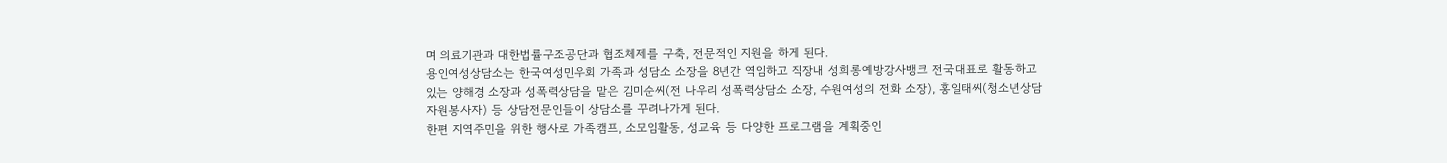며 의료기관과 대한법률구조공단과 협조체제를 구축, 전문적인 지원을 하게 된다.
용인여성상담소는 한국여성민우회 가족과 성담소 소장을 8년간 역임하고 직장내 성희롱예방강사뱅크 전국대표로 활동하고 있는 양해경 소장과 성폭력상담을 맡은 김미순씨(전 나우리 성폭력상담소 소장, 수원여성의 전화 소장), 홍일태씨(청소년상담자원봉사자) 등 상담전문인들이 상담소를 꾸려나가게 된다.
한편 지역주민을 위한 행사로 가족캠프, 소모임활동, 성교육 등 다양한 프로그램을 계획중인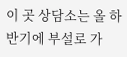이 곳 상담소는 올 하반기에 부설로 가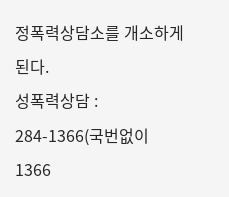정폭력상담소를 개소하게 된다.
성폭력상담 : 284-1366(국번없이 1366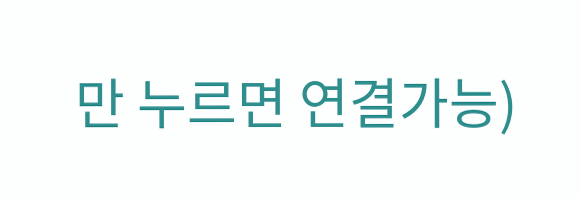만 누르면 연결가능)